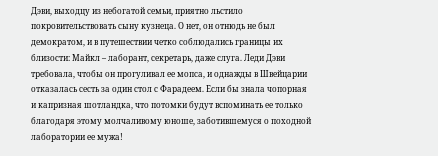Дэви, выходцу из небогатой семьи, приятно льстило покровительствовать сыну кузнеца. О нет, он отнюдь не был демократом, и в путешествии четко соблюдались границы их близости: Майкл – лаборант, секретарь, даже слуга. Леди Дэви требовала, чтобы он прогуливал ее мопса, и однажды в Швейцарии отказалась сесть за один стол с Фарадеем. Если бы знала чопорная и капризная шотландка, что потомки будут вспоминать ее только благодаря этому молчаливому юноше, заботившемуся о походной лаборатории ее мужа!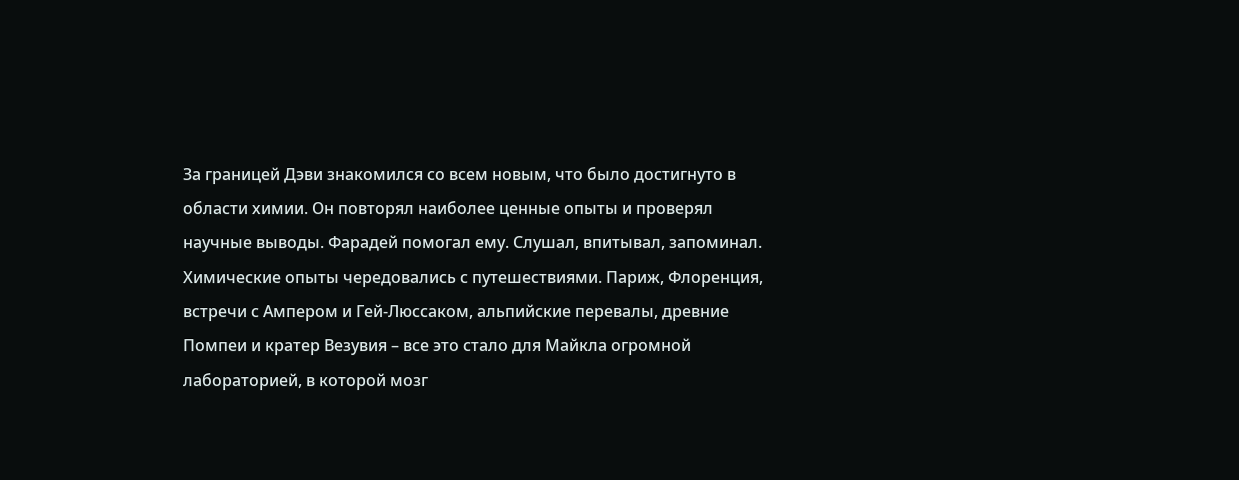За границей Дэви знакомился со всем новым, что было достигнуто в области химии. Он повторял наиболее ценные опыты и проверял научные выводы. Фарадей помогал ему. Слушал, впитывал, запоминал. Химические опыты чередовались с путешествиями. Париж, Флоренция, встречи с Ампером и Гей-Люссаком, альпийские перевалы, древние Помпеи и кратер Везувия – все это стало для Майкла огромной лабораторией, в которой мозг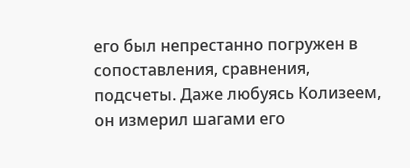его был непрестанно погружен в сопоставления, сравнения, подсчеты. Даже любуясь Колизеем, он измерил шагами его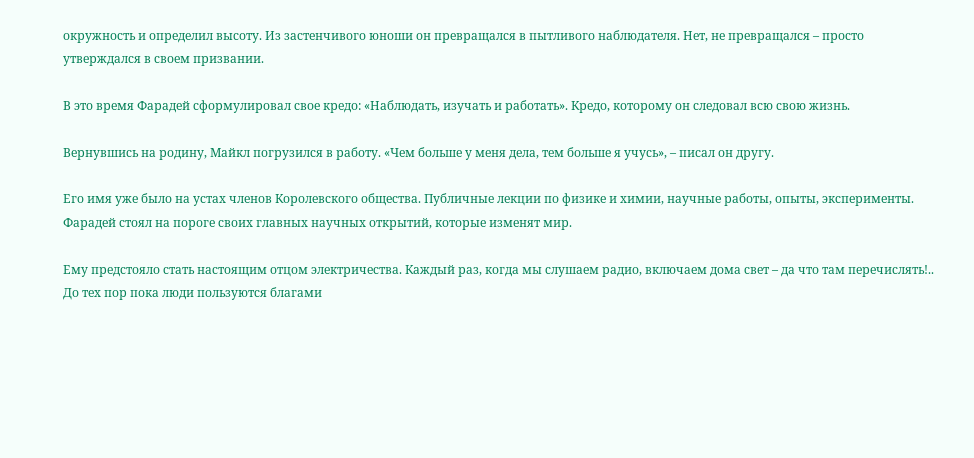окружность и определил высоту. Из застенчивого юноши он превращался в пытливого наблюдателя. Нет, не превращался – просто утверждался в своем призвании.

В это время Фарадей сформулировал свое кредо: «Наблюдать, изучать и работать». Кредо, которому он следовал всю свою жизнь.

Вернувшись на родину, Майкл погрузился в работу. «Чем больше у меня дела, тем больше я учусь», – писал он другу.

Его имя уже было на устах членов Королевского общества. Публичные лекции по физике и химии, научные работы, опыты, эксперименты. Фарадей стоял на пороге своих главных научных открытий, которые изменят мир.

Ему предстояло стать настоящим отцом электричества. Каждый раз, когда мы слушаем радио, включаем дома свет – да что там перечислять!.. До тех пор пока люди пользуются благами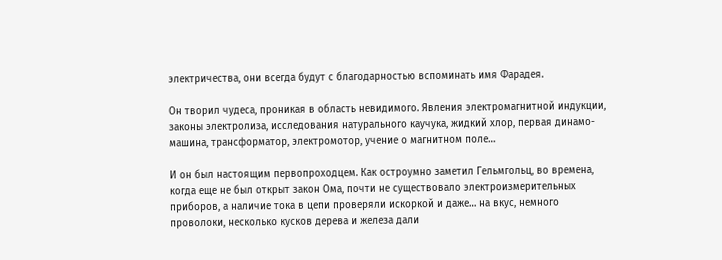электричества, они всегда будут с благодарностью вспоминать имя Фарадея.

Он творил чудеса, проникая в область невидимого. Явления электромагнитной индукции, законы электролиза, исследования натурального каучука, жидкий хлор, первая динамо-машина, трансформатор, электромотор, учение о магнитном поле…

И он был настоящим первопроходцем. Как остроумно заметил Гельмгольц, во времена, когда еще не был открыт закон Ома, почти не существовало электроизмерительных приборов, а наличие тока в цепи проверяли искоркой и даже… на вкус, немного проволоки, несколько кусков дерева и железа дали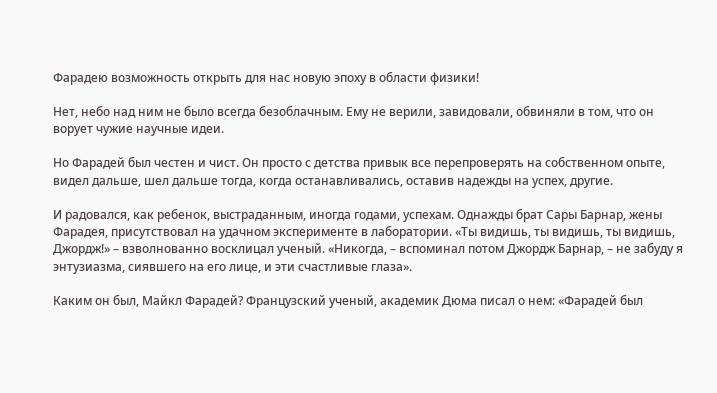Фарадею возможность открыть для нас новую эпоху в области физики!

Нет, небо над ним не было всегда безоблачным. Ему не верили, завидовали, обвиняли в том, что он ворует чужие научные идеи.

Но Фарадей был честен и чист. Он просто с детства привык все перепроверять на собственном опыте, видел дальше, шел дальше тогда, когда останавливались, оставив надежды на успех, другие.

И радовался, как ребенок, выстраданным, иногда годами, успехам. Однажды брат Сары Барнар, жены Фарадея, присутствовал на удачном эксперименте в лаборатории. «Ты видишь, ты видишь, ты видишь, Джордж!» – взволнованно восклицал ученый. «Никогда, – вспоминал потом Джордж Барнар, – не забуду я энтузиазма, сиявшего на его лице, и эти счастливые глаза».

Каким он был, Майкл Фарадей? Французский ученый, академик Дюма писал о нем: «Фарадей был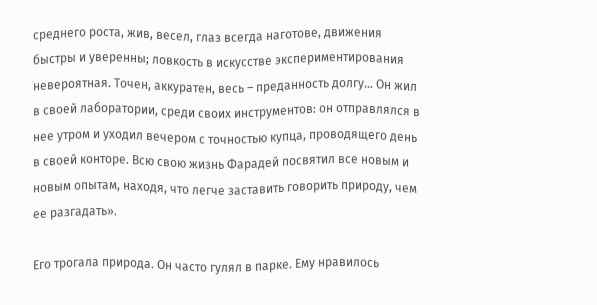среднего роста, жив, весел, глаз всегда наготове, движения быстры и уверенны; ловкость в искусстве экспериментирования невероятная. Точен, аккуратен, весь – преданность долгу… Он жил в своей лаборатории, среди своих инструментов: он отправлялся в нее утром и уходил вечером с точностью купца, проводящего день в своей конторе. Всю свою жизнь Фарадей посвятил все новым и новым опытам, находя, что легче заставить говорить природу, чем ее разгадать».

Его трогала природа. Он часто гулял в парке. Ему нравилось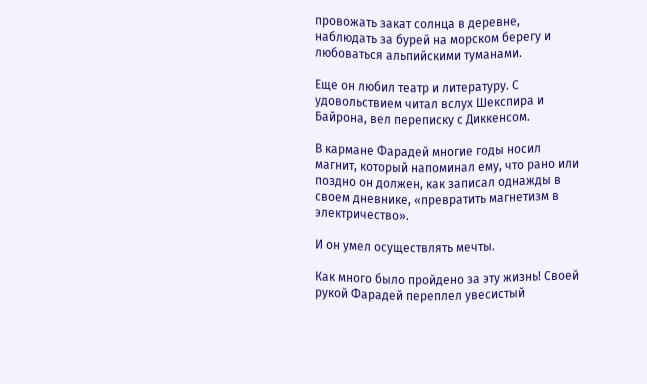провожать закат солнца в деревне, наблюдать за бурей на морском берегу и любоваться альпийскими туманами.

Еще он любил театр и литературу. С удовольствием читал вслух Шекспира и Байрона, вел переписку с Диккенсом.

В кармане Фарадей многие годы носил магнит, который напоминал ему, что рано или поздно он должен, как записал однажды в своем дневнике, «превратить магнетизм в электричество».

И он умел осуществлять мечты.

Как много было пройдено за эту жизнь! Своей рукой Фарадей переплел увесистый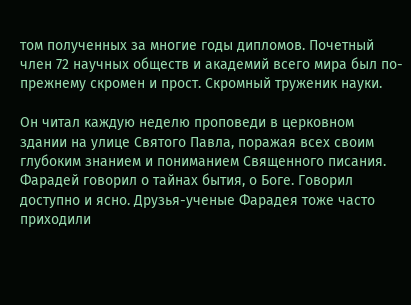том полученных за многие годы дипломов. Почетный член 72 научных обществ и академий всего мира был по-прежнему скромен и прост. Скромный труженик науки.

Он читал каждую неделю проповеди в церковном здании на улице Святого Павла, поражая всех своим глубоким знанием и пониманием Священного писания. Фарадей говорил о тайнах бытия, о Боге. Говорил доступно и ясно. Друзья-ученые Фарадея тоже часто приходили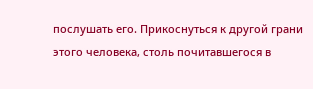послушать его. Прикоснуться к другой грани этого человека, столь почитавшегося в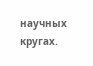научных кругах.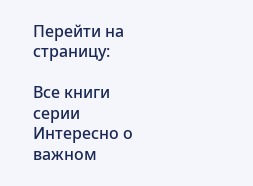Перейти на страницу:

Все книги серии Интересно о важном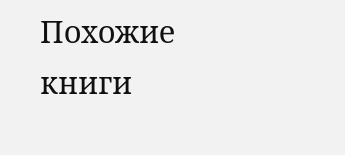Похожие книги